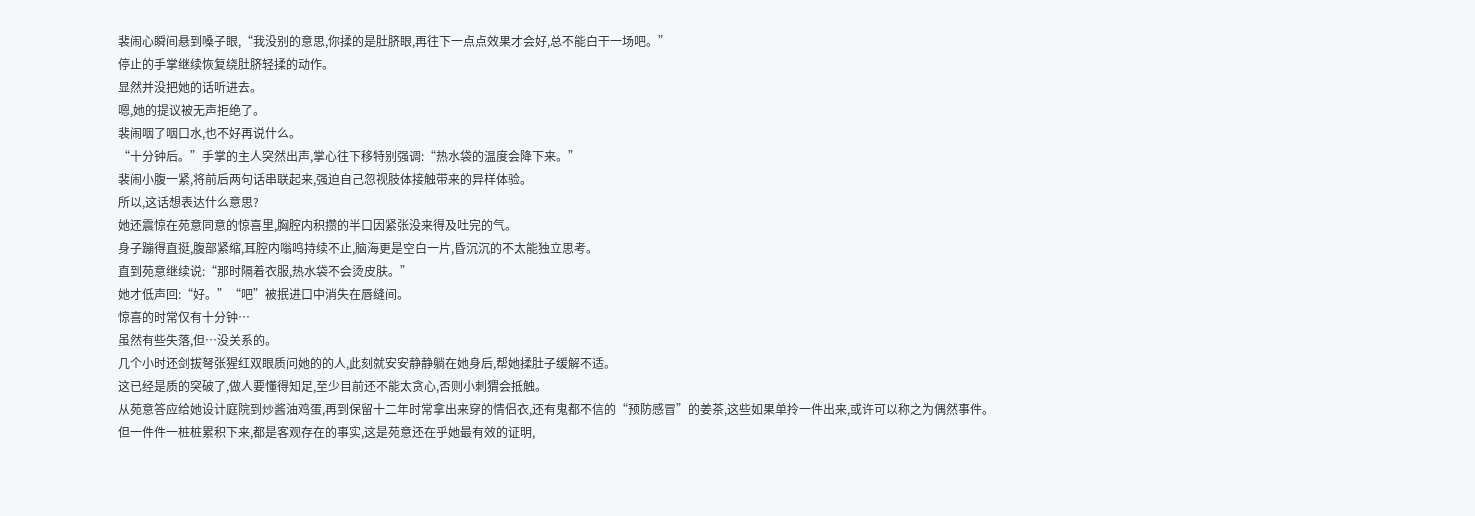裴闹心瞬间悬到嗓子眼,“我没别的意思,你揉的是肚脐眼,再往下一点点效果才会好,总不能白干一场吧。”
停止的手掌继续恢复绕肚脐轻揉的动作。
显然并没把她的话听进去。
嗯,她的提议被无声拒绝了。
裴闹咽了咽口水,也不好再说什么。
“十分钟后。”手掌的主人突然出声,掌心往下移特别强调:“热水袋的温度会降下来。”
裴闹小腹一紧,将前后两句话串联起来,强迫自己忽视肢体接触带来的异样体验。
所以,这话想表达什么意思?
她还震惊在苑意同意的惊喜里,胸腔内积攒的半口因紧张没来得及吐完的气。
身子蹦得直挺,腹部紧缩,耳腔内嗡鸣持续不止,脑海更是空白一片,昏沉沉的不太能独立思考。
直到苑意继续说:“那时隔着衣服,热水袋不会烫皮肤。”
她才低声回:“好。”“吧”被抿进口中消失在唇缝间。
惊喜的时常仅有十分钟…
虽然有些失落,但…没关系的。
几个小时还剑拔弩张猩红双眼质问她的的人,此刻就安安静静躺在她身后,帮她揉肚子缓解不适。
这已经是质的突破了,做人要懂得知足,至少目前还不能太贪心,否则小刺猬会抵触。
从苑意答应给她设计庭院到炒酱油鸡蛋,再到保留十二年时常拿出来穿的情侣衣,还有鬼都不信的“预防感冒”的姜茶,这些如果单拎一件出来,或许可以称之为偶然事件。
但一件件一桩桩累积下来,都是客观存在的事实,这是苑意还在乎她最有效的证明,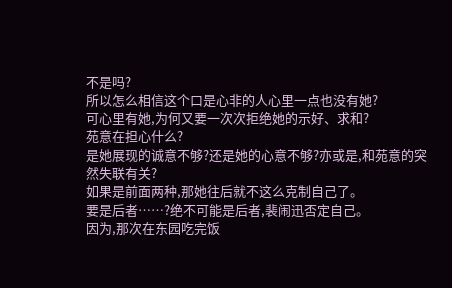不是吗?
所以怎么相信这个口是心非的人心里一点也没有她?
可心里有她,为何又要一次次拒绝她的示好、求和?
苑意在担心什么?
是她展现的诚意不够?还是她的心意不够?亦或是,和苑意的突然失联有关?
如果是前面两种,那她往后就不这么克制自己了。
要是后者……?绝不可能是后者,裴闹迅否定自己。
因为,那次在东园吃完饭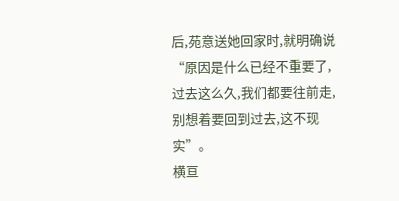后,苑意送她回家时,就明确说“原因是什么已经不重要了,过去这么久,我们都要往前走,别想着要回到过去,这不现实”。
横亘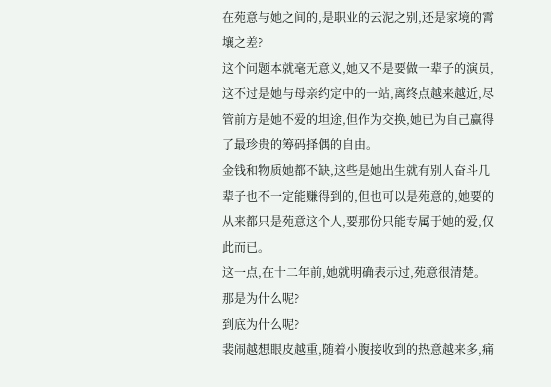在苑意与她之间的,是职业的云泥之别,还是家境的霄壤之差?
这个问题本就毫无意义,她又不是要做一辈子的演员,这不过是她与母亲约定中的一站,离终点越来越近,尽管前方是她不爱的坦途,但作为交换,她已为自己赢得了最珍贵的筹码择偶的自由。
金钱和物质她都不缺,这些是她出生就有别人奋斗几辈子也不一定能赚得到的,但也可以是苑意的,她要的从来都只是苑意这个人,要那份只能专属于她的爱,仅此而已。
这一点,在十二年前,她就明确表示过,苑意很清楚。
那是为什么呢?
到底为什么呢?
裴闹越想眼皮越重,随着小腹接收到的热意越来多,痛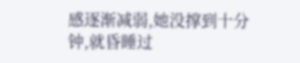感逐渐减弱,她没撑到十分钟,就昏睡过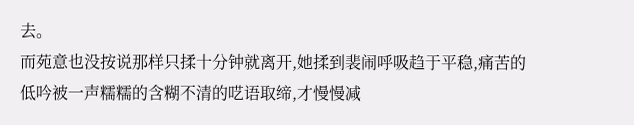去。
而苑意也没按说那样只揉十分钟就离开,她揉到裴闹呼吸趋于平稳,痛苦的低吟被一声糯糯的含糊不清的呓语取缔,才慢慢减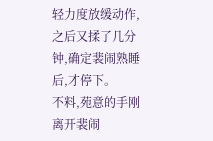轻力度放缓动作,之后又揉了几分钟,确定裴闹熟睡后,才停下。
不料,苑意的手刚离开裴闹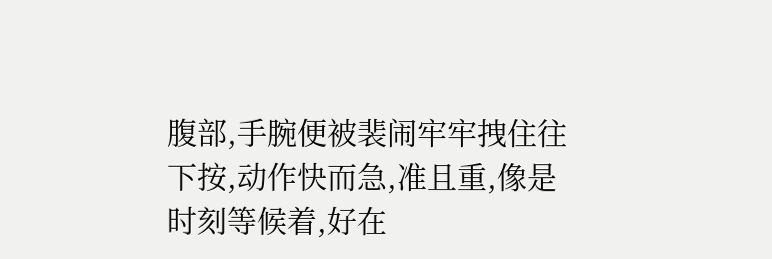腹部,手腕便被裴闹牢牢拽住往下按,动作快而急,准且重,像是时刻等候着,好在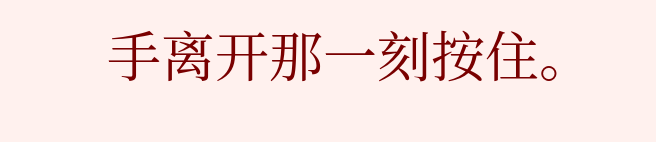手离开那一刻按住。